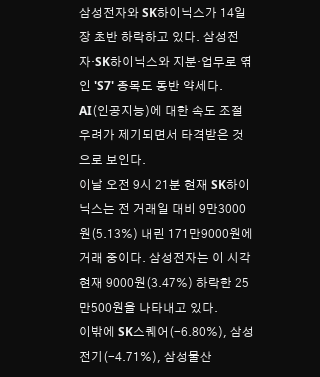삼성전자와 SK하이닉스가 14일 장 초반 하락하고 있다. 삼성전자·SK하이닉스와 지분·업무로 엮인 'S7' 종목도 동반 약세다. AI(인공지능)에 대한 속도 조절 우려가 제기되면서 타격받은 것으로 보인다.
이날 오전 9시 21분 현재 SK하이닉스는 전 거래일 대비 9만3000원(5.13%) 내린 171만9000원에 거래 중이다. 삼성전자는 이 시각 현재 9000원(3.47%) 하락한 25만500원을 나타내고 있다.
이밖에 SK스퀘어(-6.80%), 삼성전기(-4.71%), 삼성물산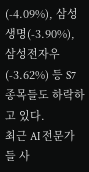(-4.09%), 삼성생명(-3.90%), 삼성전자우(-3.62%) 등 S7 종목들도 하락하고 있다.
최근 AI 전문가들 사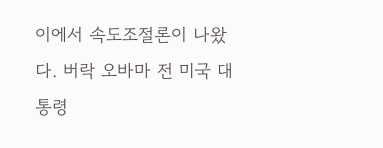이에서 속도조절론이 나왔다. 버락 오바마 전 미국 대통령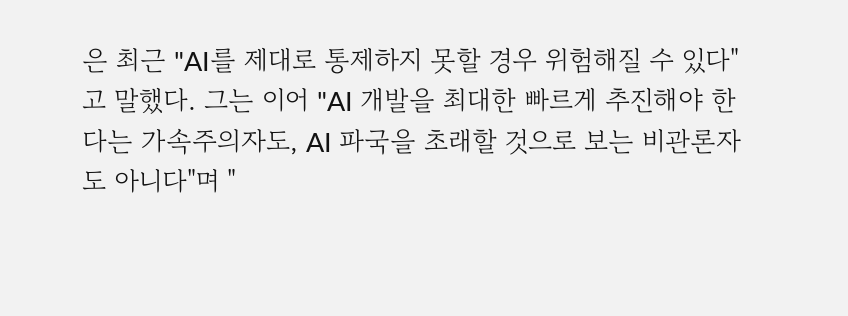은 최근 "AI를 제대로 통제하지 못할 경우 위험해질 수 있다"고 말했다. 그는 이어 "AI 개발을 최대한 빠르게 추진해야 한다는 가속주의자도, AI 파국을 초래할 것으로 보는 비관론자도 아니다"며 "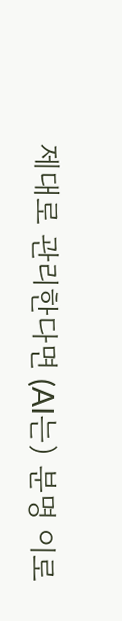제대로 관리한다면 (AI는) 분명 이로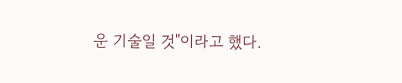운 기술일 것"이라고 했다.